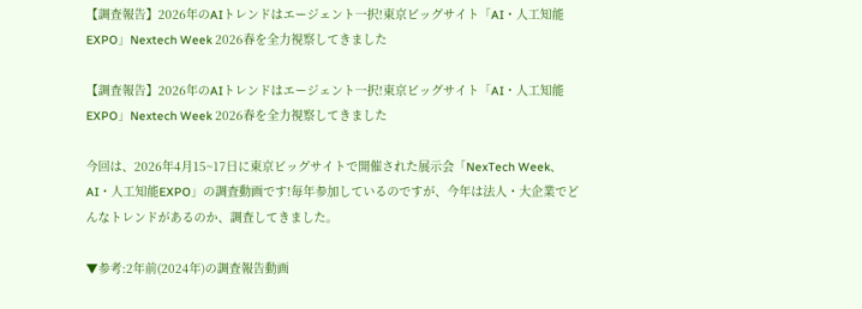【調査報告】2026年のAIトレンドはエージェント一択!東京ビッグサイト「AI・人工知能EXPO」Nextech Week 2026春を全力視察してきました

【調査報告】2026年のAIトレンドはエージェント一択!東京ビッグサイト「AI・人工知能EXPO」Nextech Week 2026春を全力視察してきました

今回は、2026年4月15~17日に東京ビッグサイトで開催された展示会「NexTech Week、AI・人工知能EXPO」の調査動画です!毎年参加しているのですが、今年は法人・大企業でどんなトレンドがあるのか、調査してきました。

▼参考:2年前(2024年)の調査報告動画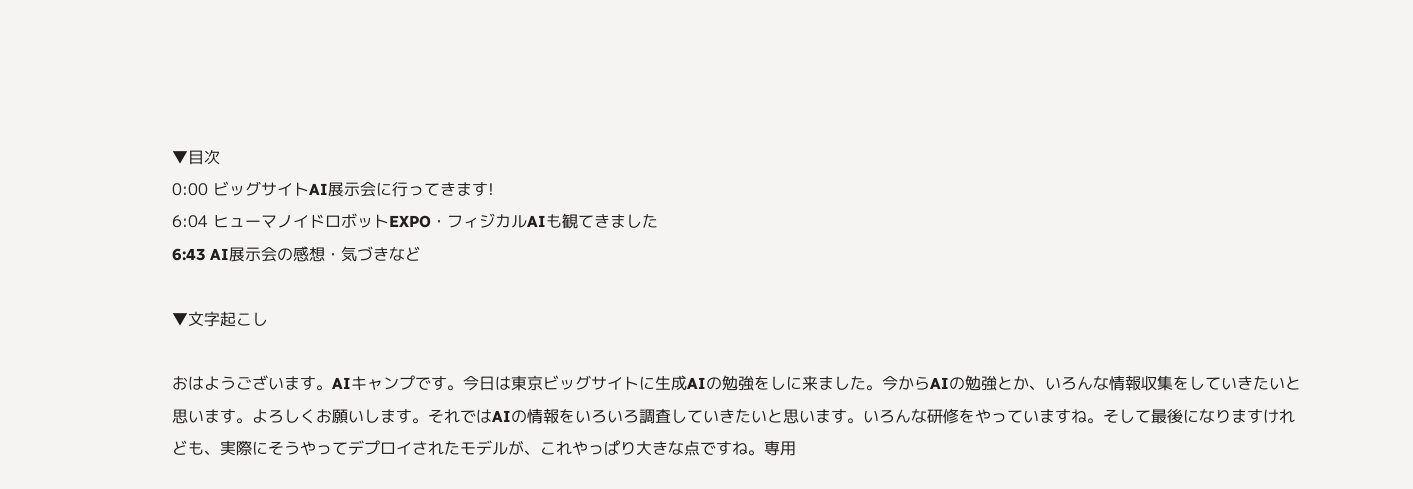▼目次
0:00 ビッグサイトAI展示会に行ってきます!
6:04 ヒューマノイドロボットEXPO・フィジカルAIも観てきました
6:43 AI展示会の感想・気づきなど

▼文字起こし

おはようございます。AIキャンプです。今日は東京ビッグサイトに生成AIの勉強をしに来ました。今からAIの勉強とか、いろんな情報収集をしていきたいと思います。よろしくお願いします。それではAIの情報をいろいろ調査していきたいと思います。いろんな研修をやっていますね。そして最後になりますけれども、実際にそうやってデプロイされたモデルが、これやっぱり大きな点ですね。専用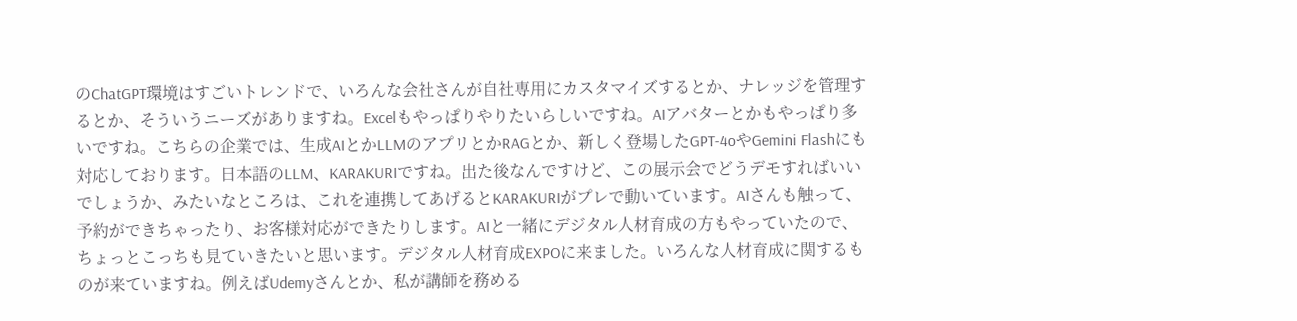のChatGPT環境はすごいトレンドで、いろんな会社さんが自社専用にカスタマイズするとか、ナレッジを管理するとか、そういうニーズがありますね。Excelもやっぱりやりたいらしいですね。AIアバターとかもやっぱり多いですね。こちらの企業では、生成AIとかLLMのアプリとかRAGとか、新しく登場したGPT-4oやGemini Flashにも対応しております。日本語のLLM、KARAKURIですね。出た後なんですけど、この展示会でどうデモすればいいでしょうか、みたいなところは、これを連携してあげるとKARAKURIがプレで動いています。AIさんも触って、予約ができちゃったり、お客様対応ができたりします。AIと一緒にデジタル人材育成の方もやっていたので、ちょっとこっちも見ていきたいと思います。デジタル人材育成EXPOに来ました。いろんな人材育成に関するものが来ていますね。例えばUdemyさんとか、私が講師を務める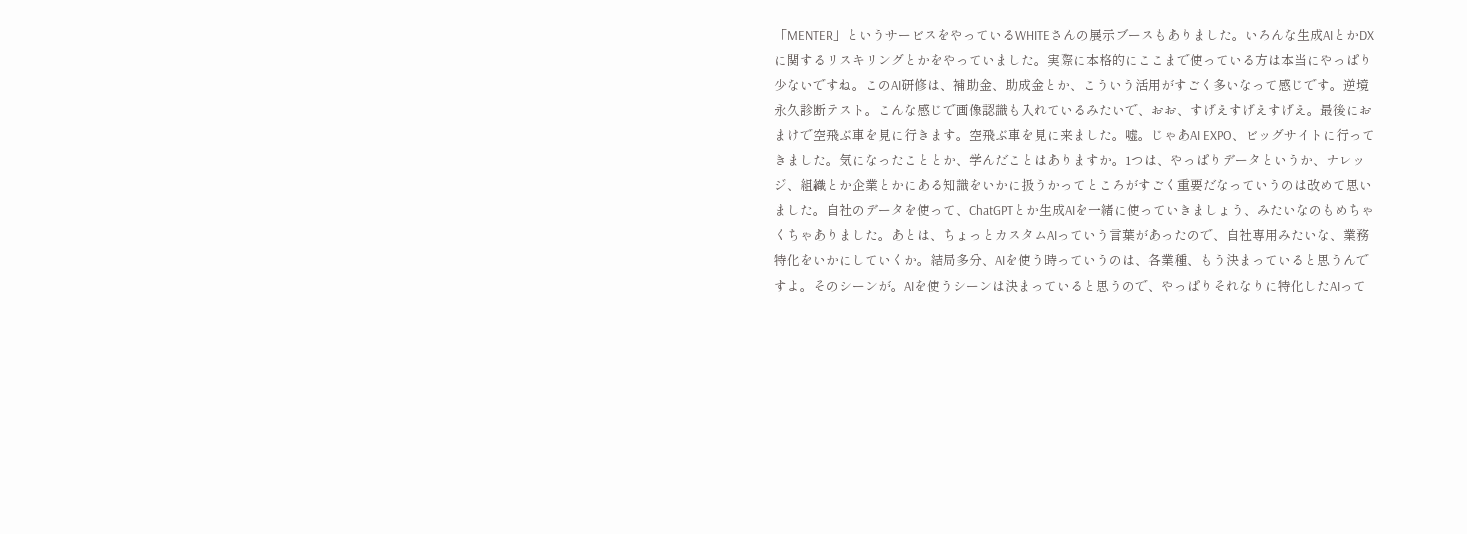「MENTER」というサービスをやっているWHITEさんの展示ブースもありました。いろんな生成AIとかDXに関するリスキリングとかをやっていました。実際に本格的にここまで使っている方は本当にやっぱり少ないですね。このAI研修は、補助金、助成金とか、こういう活用がすごく多いなって感じです。逆境永久診断テスト。こんな感じで画像認識も入れているみたいで、おお、すげえすげえすげえ。最後におまけで空飛ぶ車を見に行きます。空飛ぶ車を見に来ました。嘘。じゃあAI EXPO、ビッグサイトに行ってきました。気になったこととか、学んだことはありますか。1つは、やっぱりデータというか、ナレッジ、組織とか企業とかにある知識をいかに扱うかってところがすごく重要だなっていうのは改めて思いました。自社のデータを使って、ChatGPTとか生成AIを一緒に使っていきましょう、みたいなのもめちゃくちゃありました。あとは、ちょっとカスタムAIっていう言葉があったので、自社専用みたいな、業務特化をいかにしていくか。結局多分、AIを使う時っていうのは、各業種、もう決まっていると思うんですよ。そのシーンが。AIを使うシーンは決まっていると思うので、やっぱりそれなりに特化したAIって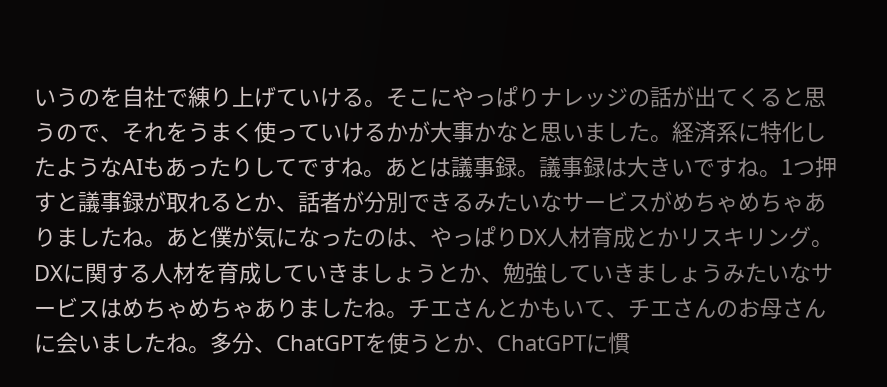いうのを自社で練り上げていける。そこにやっぱりナレッジの話が出てくると思うので、それをうまく使っていけるかが大事かなと思いました。経済系に特化したようなAIもあったりしてですね。あとは議事録。議事録は大きいですね。1つ押すと議事録が取れるとか、話者が分別できるみたいなサービスがめちゃめちゃありましたね。あと僕が気になったのは、やっぱりDX人材育成とかリスキリング。DXに関する人材を育成していきましょうとか、勉強していきましょうみたいなサービスはめちゃめちゃありましたね。チエさんとかもいて、チエさんのお母さんに会いましたね。多分、ChatGPTを使うとか、ChatGPTに慣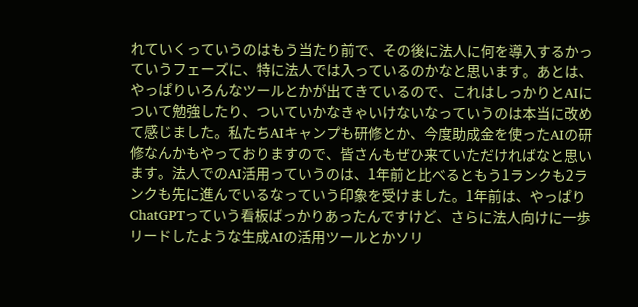れていくっていうのはもう当たり前で、その後に法人に何を導入するかっていうフェーズに、特に法人では入っているのかなと思います。あとは、やっぱりいろんなツールとかが出てきているので、これはしっかりとAIについて勉強したり、ついていかなきゃいけないなっていうのは本当に改めて感じました。私たちAIキャンプも研修とか、今度助成金を使ったAIの研修なんかもやっておりますので、皆さんもぜひ来ていただければなと思います。法人でのAI活用っていうのは、1年前と比べるともう1ランクも2ランクも先に進んでいるなっていう印象を受けました。1年前は、やっぱりChatGPTっていう看板ばっかりあったんですけど、さらに法人向けに一歩リードしたような生成AIの活用ツールとかソリ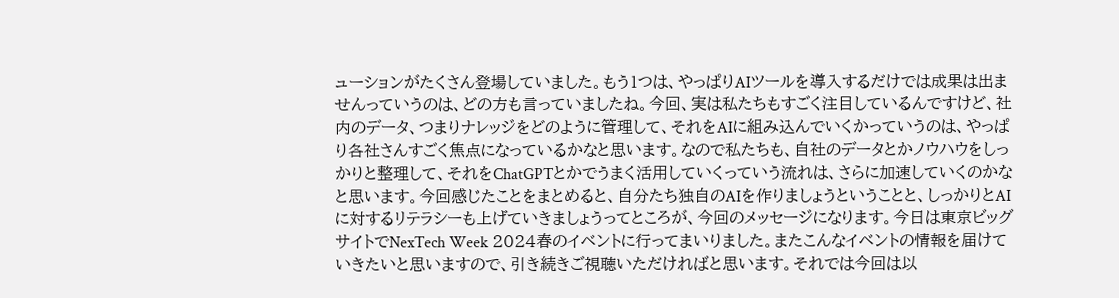ューションがたくさん登場していました。もう1つは、やっぱりAIツールを導入するだけでは成果は出ませんっていうのは、どの方も言っていましたね。今回、実は私たちもすごく注目しているんですけど、社内のデータ、つまりナレッジをどのように管理して、それをAIに組み込んでいくかっていうのは、やっぱり各社さんすごく焦点になっているかなと思います。なので私たちも、自社のデータとかノウハウをしっかりと整理して、それをChatGPTとかでうまく活用していくっていう流れは、さらに加速していくのかなと思います。今回感じたことをまとめると、自分たち独自のAIを作りましょうということと、しっかりとAIに対するリテラシーも上げていきましょうってところが、今回のメッセージになります。今日は東京ビッグサイトでNexTech Week 2024春のイベントに行ってまいりました。またこんなイベントの情報を届けていきたいと思いますので、引き続きご視聴いただければと思います。それでは今回は以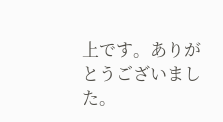上です。ありがとうございました。